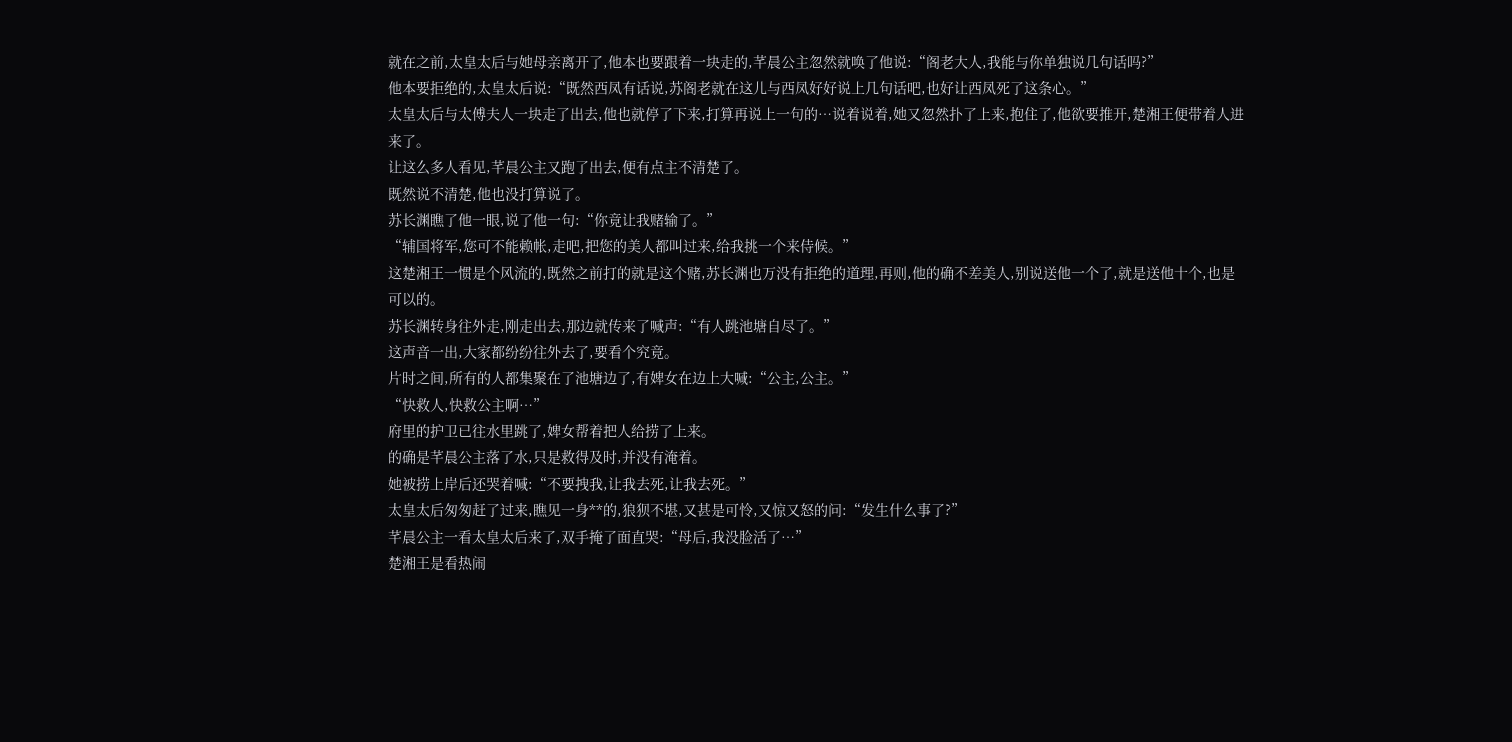就在之前,太皇太后与她母亲离开了,他本也要跟着一块走的,芊晨公主忽然就唤了他说:“阁老大人,我能与你单独说几句话吗?”
他本要拒绝的,太皇太后说:“既然西凤有话说,苏阁老就在这儿与西凤好好说上几句话吧,也好让西凤死了这条心。”
太皇太后与太傅夫人一块走了出去,他也就停了下来,打算再说上一句的…说着说着,她又忽然扑了上来,抱住了,他欲要推开,楚湘王便带着人进来了。
让这么多人看见,芊晨公主又跑了出去,便有点主不清楚了。
既然说不清楚,他也没打算说了。
苏长渊瞧了他一眼,说了他一句:“你竟让我赌输了。”
“辅国将军,您可不能赖帐,走吧,把您的美人都叫过来,给我挑一个来侍候。”
这楚湘王一惯是个风流的,既然之前打的就是这个赌,苏长渊也万没有拒绝的道理,再则,他的确不差美人,别说送他一个了,就是送他十个,也是可以的。
苏长渊转身往外走,刚走出去,那边就传来了喊声:“有人跳池塘自尽了。”
这声音一出,大家都纷纷往外去了,要看个究竟。
片时之间,所有的人都集聚在了池塘边了,有婢女在边上大喊:“公主,公主。”
“快救人,快救公主啊…”
府里的护卫已往水里跳了,婢女帮着把人给捞了上来。
的确是芊晨公主落了水,只是救得及时,并没有淹着。
她被捞上岸后还哭着喊:“不要拽我,让我去死,让我去死。”
太皇太后匆匆赶了过来,瞧见一身**的,狼狈不堪,又甚是可怜,又惊又怒的问:“发生什么事了?”
芊晨公主一看太皇太后来了,双手掩了面直哭:“母后,我没脸活了…”
楚湘王是看热闹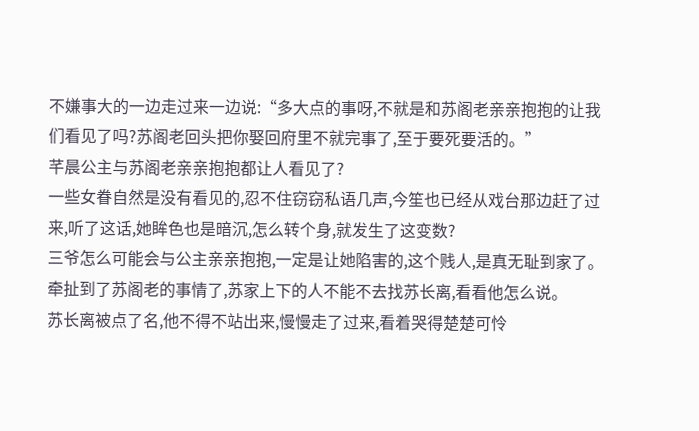不嫌事大的一边走过来一边说:“多大点的事呀,不就是和苏阁老亲亲抱抱的让我们看见了吗?苏阁老回头把你娶回府里不就完事了,至于要死要活的。”
芊晨公主与苏阁老亲亲抱抱都让人看见了?
一些女眷自然是没有看见的,忍不住窃窃私语几声,今笙也已经从戏台那边赶了过来,听了这话,她眸色也是暗沉,怎么转个身,就发生了这变数?
三爷怎么可能会与公主亲亲抱抱,一定是让她陷害的,这个贱人,是真无耻到家了。
牵扯到了苏阁老的事情了,苏家上下的人不能不去找苏长离,看看他怎么说。
苏长离被点了名,他不得不站出来,慢慢走了过来,看着哭得楚楚可怜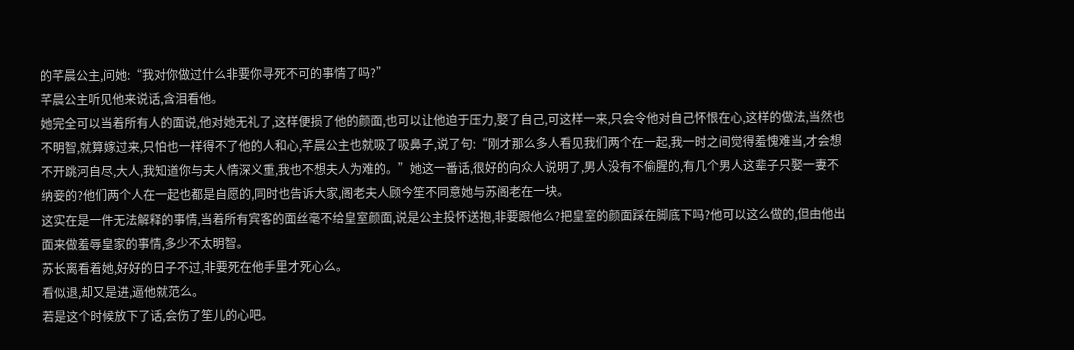的芊晨公主,问她:“我对你做过什么非要你寻死不可的事情了吗?”
芊晨公主听见他来说话,含泪看他。
她完全可以当着所有人的面说,他对她无礼了,这样便损了他的颜面,也可以让他迫于压力,娶了自己,可这样一来,只会令他对自己怀恨在心,这样的做法,当然也不明智,就算嫁过来,只怕也一样得不了他的人和心,芊晨公主也就吸了吸鼻子,说了句:“刚才那么多人看见我们两个在一起,我一时之间觉得羞愧难当,才会想不开跳河自尽,大人,我知道你与夫人情深义重,我也不想夫人为难的。”她这一番话,很好的向众人说明了,男人没有不偷腥的,有几个男人这辈子只娶一妻不纳妾的?他们两个人在一起也都是自愿的,同时也告诉大家,阁老夫人顾今笙不同意她与苏阁老在一块。
这实在是一件无法解释的事情,当着所有宾客的面丝毫不给皇室颜面,说是公主投怀送抱,非要跟他么?把皇室的颜面踩在脚底下吗?他可以这么做的,但由他出面来做羞辱皇家的事情,多少不太明智。
苏长离看着她,好好的日子不过,非要死在他手里才死心么。
看似退,却又是进,逼他就范么。
若是这个时候放下了话,会伤了笙儿的心吧。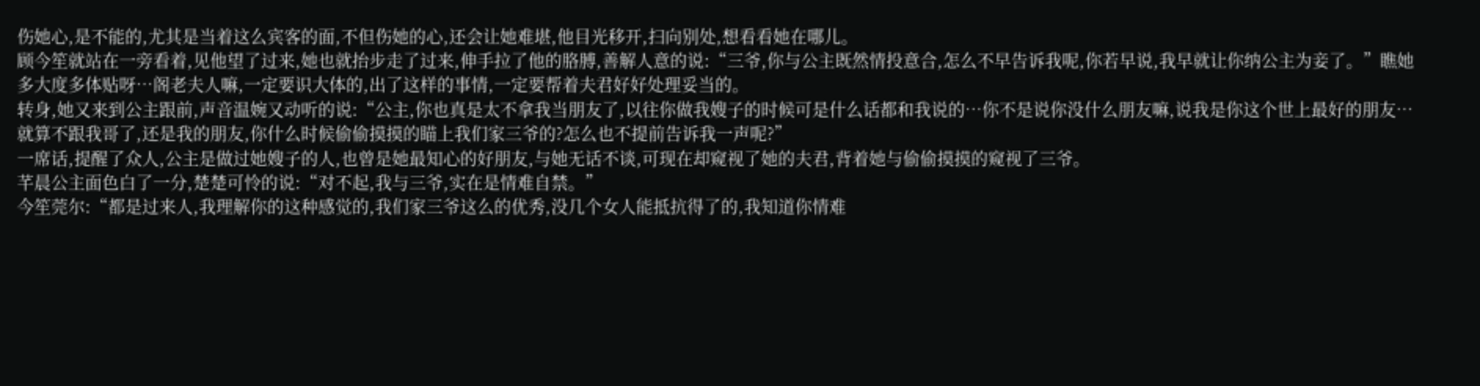伤她心,是不能的,尤其是当着这么宾客的面,不但伤她的心,还会让她难堪,他目光移开,扫向别处,想看看她在哪儿。
顾今笙就站在一旁看着,见他望了过来,她也就抬步走了过来,伸手拉了他的胳膊,善解人意的说:“三爷,你与公主既然情投意合,怎么不早告诉我呢,你若早说,我早就让你纳公主为妾了。”瞧她多大度多体贴呀…阁老夫人嘛,一定要识大体的,出了这样的事情,一定要帮着夫君好好处理妥当的。
转身,她又来到公主跟前,声音温婉又动听的说:“公主,你也真是太不拿我当朋友了,以往你做我嫂子的时候可是什么话都和我说的…你不是说你没什么朋友嘛,说我是你这个世上最好的朋友…就算不跟我哥了,还是我的朋友,你什么时候偷偷摸摸的瞄上我们家三爷的?怎么也不提前告诉我一声呢?”
一席话,提醒了众人,公主是做过她嫂子的人,也曾是她最知心的好朋友,与她无话不谈,可现在却窥视了她的夫君,背着她与偷偷摸摸的窥视了三爷。
芊晨公主面色白了一分,楚楚可怜的说:“对不起,我与三爷,实在是情难自禁。”
今笙莞尔:“都是过来人,我理解你的这种感觉的,我们家三爷这么的优秀,没几个女人能抵抗得了的,我知道你情难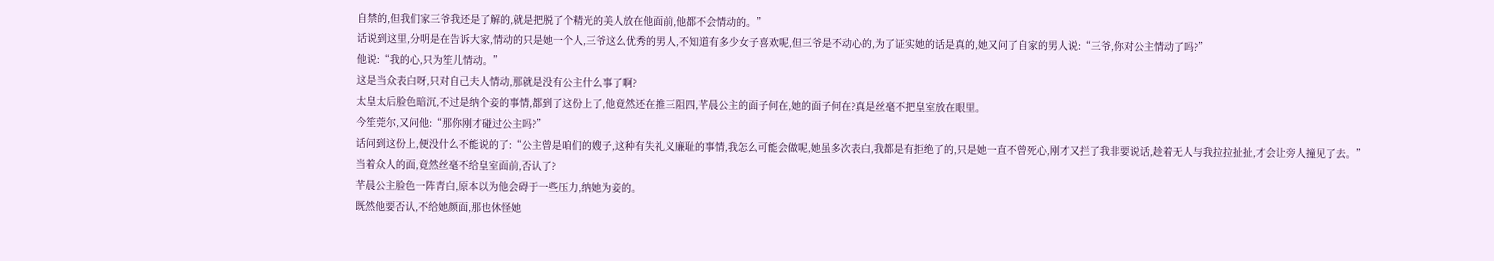自禁的,但我们家三爷我还是了解的,就是把脱了个精光的美人放在他面前,他都不会情动的。”
话说到这里,分明是在告诉大家,情动的只是她一个人,三爷这么优秀的男人,不知道有多少女子喜欢呢,但三爷是不动心的,为了证实她的话是真的,她又问了自家的男人说:“三爷,你对公主情动了吗?”
他说:“我的心,只为笙儿情动。”
这是当众表白呀,只对自己夫人情动,那就是没有公主什么事了啊?
太皇太后脸色暗沉,不过是纳个妾的事情,都到了这份上了,他竟然还在推三阻四,芊晨公主的面子何在,她的面子何在?真是丝毫不把皇室放在眼里。
今笙莞尔,又问他:“那你刚才碰过公主吗?”
话问到这份上,便没什么不能说的了:“公主曾是咱们的嫂子,这种有失礼义廉耻的事情,我怎么可能会做呢,她虽多次表白,我都是有拒绝了的,只是她一直不曾死心,刚才又拦了我非要说话,趁着无人与我拉拉扯扯,才会让旁人撞见了去。”
当着众人的面,竟然丝毫不给皇室面前,否认了?
芊晨公主脸色一阵青白,原本以为他会碍于一些压力,纳她为妾的。
既然他要否认,不给她颜面,那也休怪她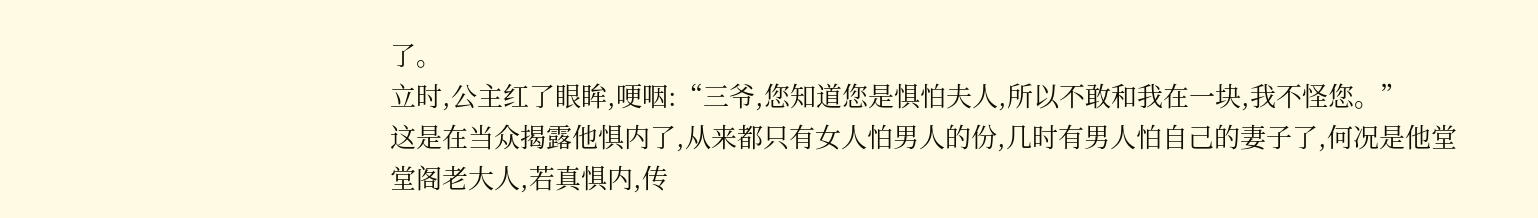了。
立时,公主红了眼眸,哽咽:“三爷,您知道您是惧怕夫人,所以不敢和我在一块,我不怪您。”
这是在当众揭露他惧内了,从来都只有女人怕男人的份,几时有男人怕自己的妻子了,何况是他堂堂阁老大人,若真惧内,传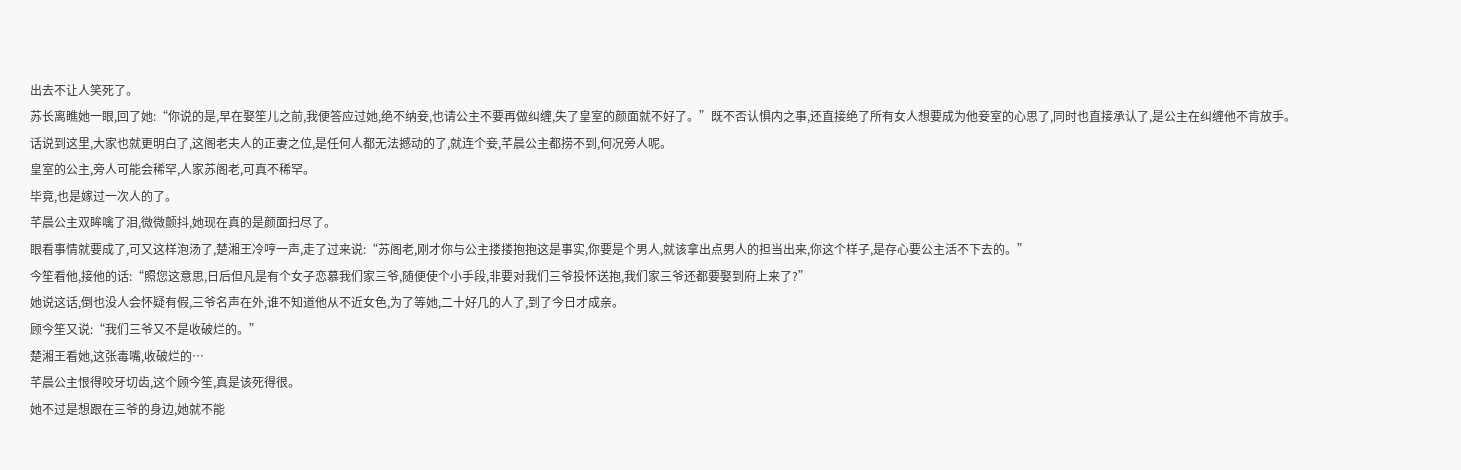出去不让人笑死了。
苏长离瞧她一眼,回了她:“你说的是,早在娶笙儿之前,我便答应过她,绝不纳妾,也请公主不要再做纠缠,失了皇室的颜面就不好了。”既不否认惧内之事,还直接绝了所有女人想要成为他妾室的心思了,同时也直接承认了,是公主在纠缠他不肯放手。
话说到这里,大家也就更明白了,这阁老夫人的正妻之位,是任何人都无法撼动的了,就连个妾,芊晨公主都捞不到,何况旁人呢。
皇室的公主,旁人可能会稀罕,人家苏阁老,可真不稀罕。
毕竟,也是嫁过一次人的了。
芊晨公主双眸噙了泪,微微颤抖,她现在真的是颜面扫尽了。
眼看事情就要成了,可又这样泡汤了,楚湘王冷哼一声,走了过来说:“苏阁老,刚才你与公主搂搂抱抱这是事实,你要是个男人,就该拿出点男人的担当出来,你这个样子,是存心要公主活不下去的。”
今笙看他,接他的话:“照您这意思,日后但凡是有个女子恋慕我们家三爷,随便使个小手段,非要对我们三爷投怀送抱,我们家三爷还都要娶到府上来了?”
她说这话,倒也没人会怀疑有假,三爷名声在外,谁不知道他从不近女色,为了等她,二十好几的人了,到了今日才成亲。
顾今笙又说:“我们三爷又不是收破烂的。”
楚湘王看她,这张毒嘴,收破烂的…
芊晨公主恨得咬牙切齿,这个顾今笙,真是该死得很。
她不过是想跟在三爷的身边,她就不能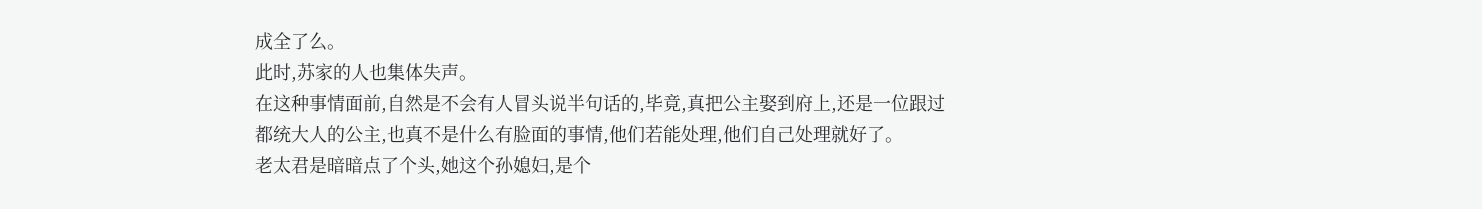成全了么。
此时,苏家的人也集体失声。
在这种事情面前,自然是不会有人冒头说半句话的,毕竟,真把公主娶到府上,还是一位跟过都统大人的公主,也真不是什么有脸面的事情,他们若能处理,他们自己处理就好了。
老太君是暗暗点了个头,她这个孙媳妇,是个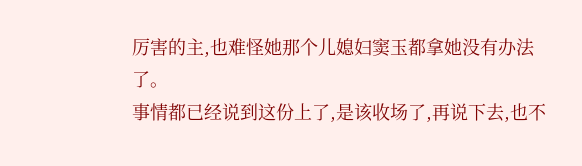厉害的主,也难怪她那个儿媳妇窦玉都拿她没有办法了。
事情都已经说到这份上了,是该收场了,再说下去,也不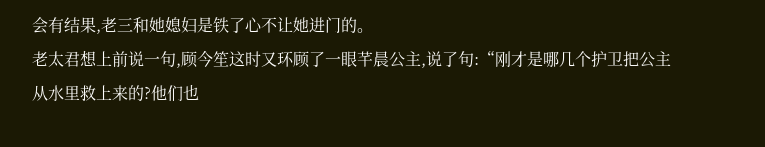会有结果,老三和她媳妇是铁了心不让她进门的。
老太君想上前说一句,顾今笙这时又环顾了一眼芊晨公主,说了句:“刚才是哪几个护卫把公主从水里救上来的?他们也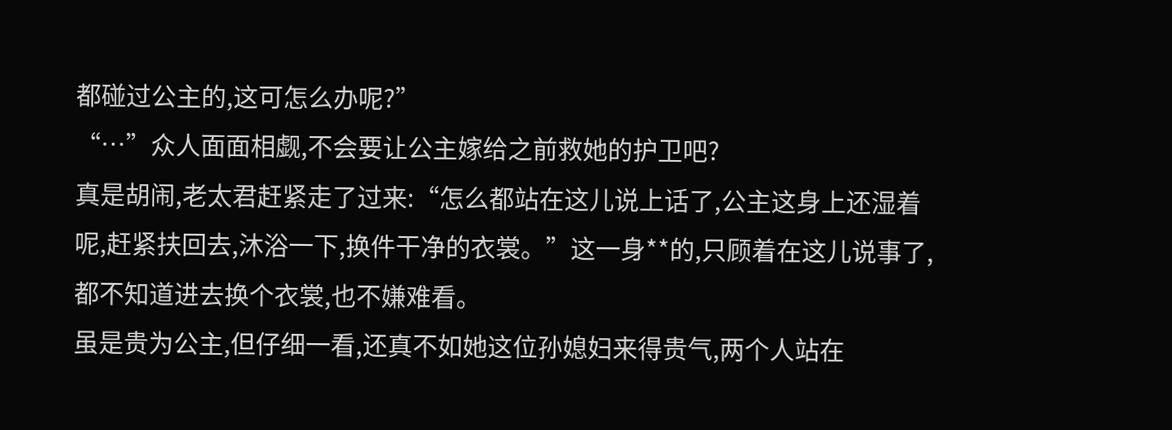都碰过公主的,这可怎么办呢?”
“…”众人面面相觑,不会要让公主嫁给之前救她的护卫吧?
真是胡闹,老太君赶紧走了过来:“怎么都站在这儿说上话了,公主这身上还湿着呢,赶紧扶回去,沐浴一下,换件干净的衣裳。”这一身**的,只顾着在这儿说事了,都不知道进去换个衣裳,也不嫌难看。
虽是贵为公主,但仔细一看,还真不如她这位孙媳妇来得贵气,两个人站在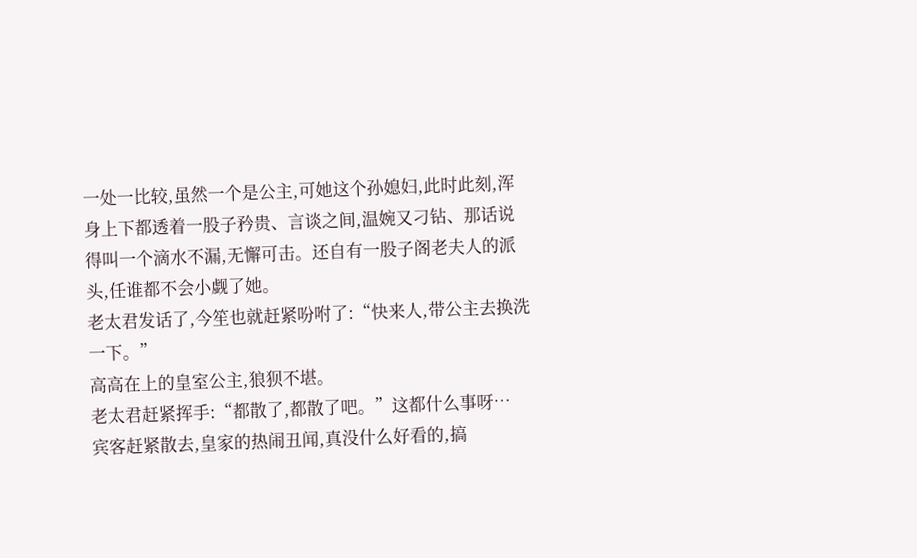一处一比较,虽然一个是公主,可她这个孙媳妇,此时此刻,浑身上下都透着一股子矜贵、言谈之间,温婉又刁钻、那话说得叫一个滴水不漏,无懈可击。还自有一股子阁老夫人的派头,任谁都不会小觑了她。
老太君发话了,今笙也就赶紧吩咐了:“快来人,带公主去换洗一下。”
高高在上的皇室公主,狼狈不堪。
老太君赶紧挥手:“都散了,都散了吧。”这都什么事呀…
宾客赶紧散去,皇家的热闹丑闻,真没什么好看的,搞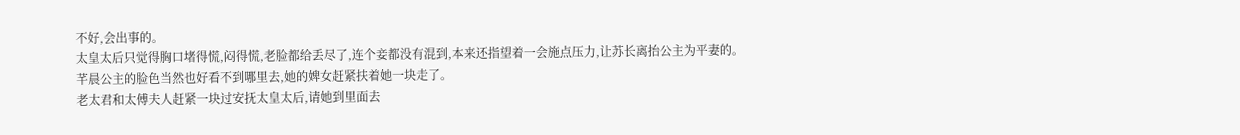不好,会出事的。
太皇太后只觉得胸口堵得慌,闷得慌,老脸都给丢尽了,连个妾都没有混到,本来还指望着一会施点压力,让苏长离抬公主为平妻的。
芊晨公主的脸色当然也好看不到哪里去,她的婢女赶紧扶着她一块走了。
老太君和太傅夫人赶紧一块过安抚太皇太后,请她到里面去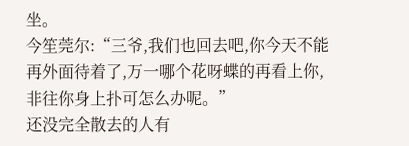坐。
今笙莞尔:“三爷,我们也回去吧,你今天不能再外面待着了,万一哪个花呀蝶的再看上你,非往你身上扑可怎么办呢。”
还没完全散去的人有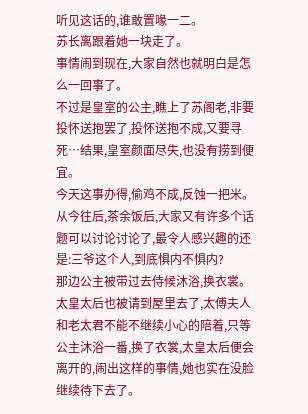听见这话的,谁敢置喙一二。
苏长离跟着她一块走了。
事情闹到现在,大家自然也就明白是怎么一回事了。
不过是皇室的公主,瞧上了苏阁老,非要投怀送抱罢了,投怀送抱不成,又要寻死…结果,皇室颜面尽失,也没有捞到便宜。
今天这事办得,偷鸡不成,反蚀一把米。
从今往后,茶余饭后,大家又有许多个话题可以讨论讨论了,最令人感兴趣的还是:三爷这个人,到底惧内不惧内?
那边公主被带过去侍候沐浴,换衣裳。
太皇太后也被请到屋里去了,太傅夫人和老太君不能不继续小心的陪着,只等公主沐浴一番,换了衣裳,太皇太后便会离开的,闹出这样的事情,她也实在没脸继续待下去了。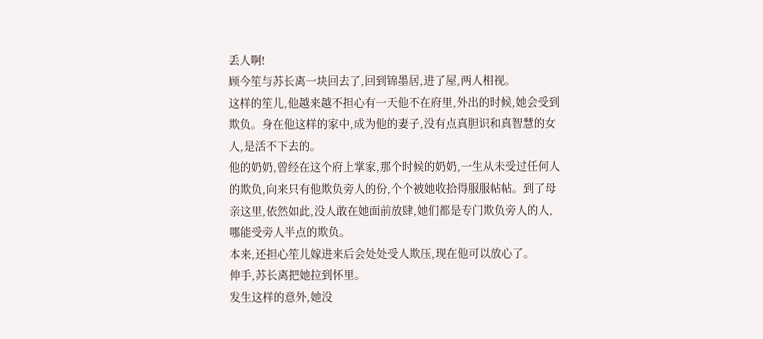丢人啊!
顾今笙与苏长离一块回去了,回到锦墨居,进了屋,两人相视。
这样的笙儿,他越来越不担心有一天他不在府里,外出的时候,她会受到欺负。身在他这样的家中,成为他的妻子,没有点真胆识和真智慧的女人,是活不下去的。
他的奶奶,曾经在这个府上掌家,那个时候的奶奶,一生从未受过任何人的欺负,向来只有他欺负旁人的份,个个被她收拾得服服帖帖。到了母亲这里,依然如此,没人敢在她面前放肆,她们都是专门欺负旁人的人,哪能受旁人半点的欺负。
本来,还担心笙儿嫁进来后会处处受人欺压,现在他可以放心了。
伸手,苏长离把她拉到怀里。
发生这样的意外,她没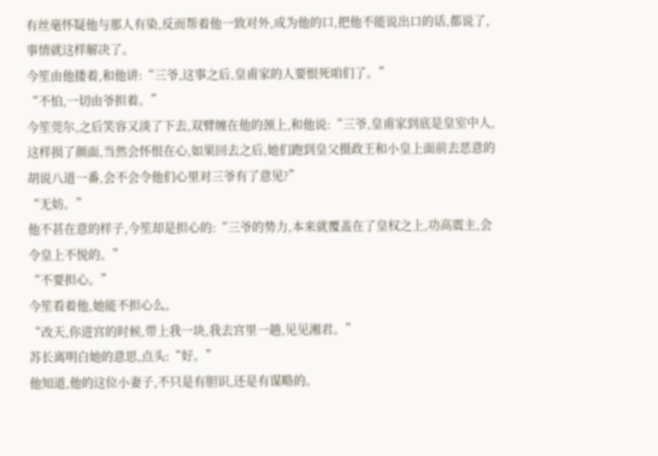有丝毫怀疑他与那人有染,反而帮着他一致对外,成为他的口,把他不能说出口的话,都说了,事情就这样解决了。
今笙由他搂着,和他讲:“三爷,这事之后,皇甫家的人要恨死咱们了。”
“不怕,一切由爷担着。”
今笙莞尔,之后笑容又淡了下去,双臂缠在他的颈上,和他说:“三爷,皇甫家到底是皇室中人,这样损了颜面,当然会怀恨在心,如果回去之后,她们跑到皇父摄政王和小皇上面前去恶意的胡说八道一番,会不会令他们心里对三爷有了意见?”
“无妨。”
他不甚在意的样子,今笙却是担心的:“三爷的势力,本来就覆盖在了皇权之上,功高震主,会令皇上不悦的。”
“不要担心。”
今笙看着他,她能不担心么。
“改天,你进宫的时候,带上我一块,我去宫里一趟,见见湘君。”
苏长离明白她的意思,点头:“好。”
他知道,他的这位小妻子,不只是有胆识,还是有谋略的。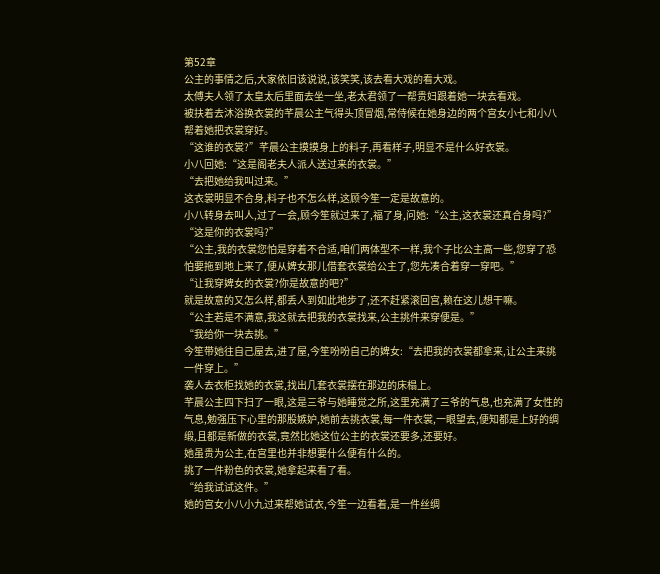第52章
公主的事情之后,大家依旧该说说,该笑笑,该去看大戏的看大戏。
太傅夫人领了太皇太后里面去坐一坐,老太君领了一帮贵妇跟着她一块去看戏。
被扶着去沐浴换衣裳的芊晨公主气得头顶冒烟,常侍候在她身边的两个宫女小七和小八帮着她把衣裳穿好。
“这谁的衣裳?”芊晨公主摸摸身上的料子,再看样子,明显不是什么好衣裳。
小八回她:“这是阁老夫人派人送过来的衣裳。”
“去把她给我叫过来。”
这衣裳明显不合身,料子也不怎么样,这顾今笙一定是故意的。
小八转身去叫人,过了一会,顾今笙就过来了,福了身,问她:“公主,这衣裳还真合身吗?”
“这是你的衣裳吗?”
“公主,我的衣裳您怕是穿着不合适,咱们两体型不一样,我个子比公主高一些,您穿了恐怕要拖到地上来了,便从婢女那儿借套衣裳给公主了,您先凑合着穿一穿吧。”
“让我穿婢女的衣裳?你是故意的吧?”
就是故意的又怎么样,都丢人到如此地步了,还不赶紧滚回宫,赖在这儿想干嘛。
“公主若是不满意,我这就去把我的衣裳找来,公主挑件来穿便是。”
“我给你一块去挑。”
今笙带她往自己屋去,进了屋,今笙吩吩自己的婢女:“去把我的衣裳都拿来,让公主来挑一件穿上。”
袭人去衣柜找她的衣裳,找出几套衣裳摆在那边的床榻上。
芊晨公主四下扫了一眼,这是三爷与她睡觉之所,这里充满了三爷的气息,也充满了女性的气息,勉强压下心里的那股嫉妒,她前去挑衣裳,每一件衣裳,一眼望去,便知都是上好的绸缎,且都是新做的衣裳,竟然比她这位公主的衣裳还要多,还要好。
她虽贵为公主,在宫里也并非想要什么便有什么的。
挑了一件粉色的衣裳,她拿起来看了看。
“给我试试这件。”
她的宫女小八小九过来帮她试衣,今笙一边看着,是一件丝绸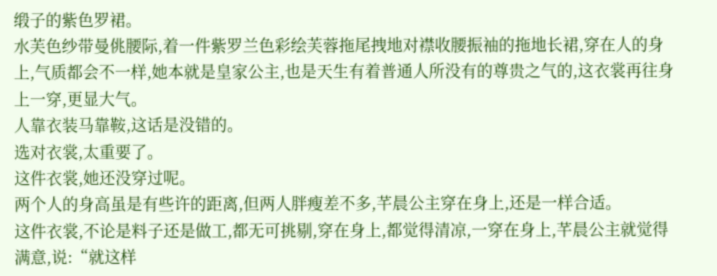缎子的紫色罗裙。
水芙色纱带曼佻腰际,着一件紫罗兰色彩绘芙蓉拖尾拽地对襟收腰振袖的拖地长裙,穿在人的身上,气质都会不一样,她本就是皇家公主,也是天生有着普通人所没有的尊贵之气的,这衣裳再往身上一穿,更显大气。
人靠衣装马靠鞍,这话是没错的。
选对衣裳,太重要了。
这件衣裳,她还没穿过呢。
两个人的身高虽是有些许的距离,但两人胖瘦差不多,芊晨公主穿在身上,还是一样合适。
这件衣裳,不论是料子还是做工,都无可挑剔,穿在身上,都觉得清凉,一穿在身上,芊晨公主就觉得满意,说:“就这样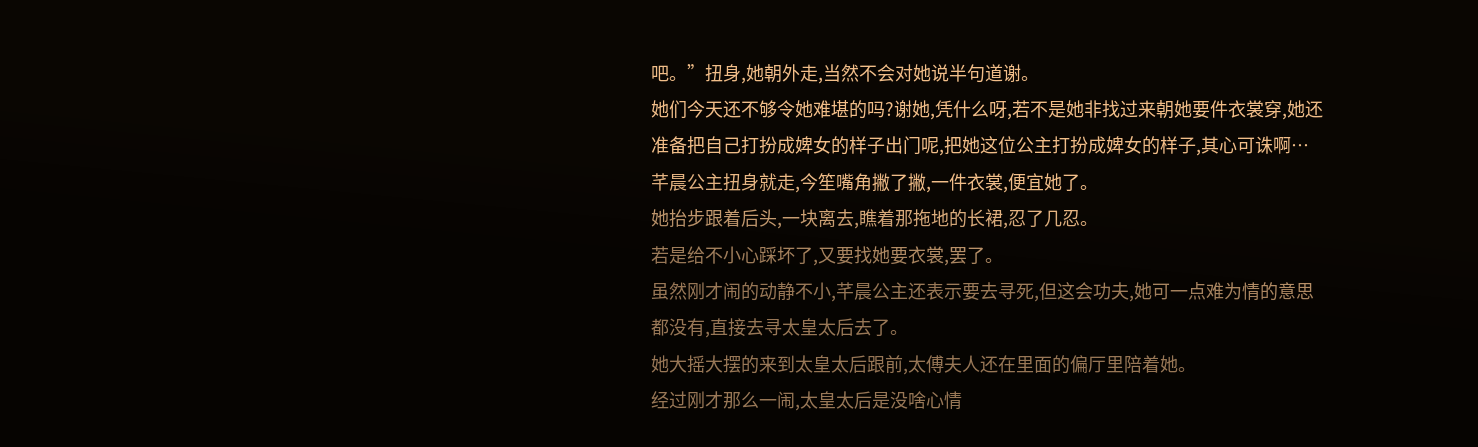吧。”扭身,她朝外走,当然不会对她说半句道谢。
她们今天还不够令她难堪的吗?谢她,凭什么呀,若不是她非找过来朝她要件衣裳穿,她还准备把自己打扮成婢女的样子出门呢,把她这位公主打扮成婢女的样子,其心可诛啊…
芊晨公主扭身就走,今笙嘴角撇了撇,一件衣裳,便宜她了。
她抬步跟着后头,一块离去,瞧着那拖地的长裙,忍了几忍。
若是给不小心踩坏了,又要找她要衣裳,罢了。
虽然刚才闹的动静不小,芊晨公主还表示要去寻死,但这会功夫,她可一点难为情的意思都没有,直接去寻太皇太后去了。
她大摇大摆的来到太皇太后跟前,太傅夫人还在里面的偏厅里陪着她。
经过刚才那么一闹,太皇太后是没啥心情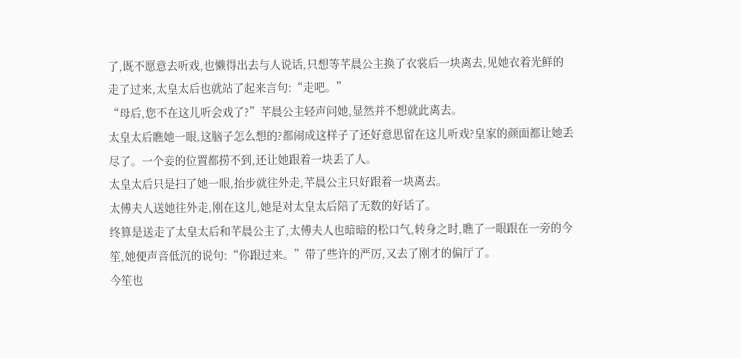了,既不愿意去听戏,也懒得出去与人说话,只想等芊晨公主换了衣裳后一块离去,见她衣着光鲜的走了过来,太皇太后也就站了起来言句:“走吧。”
“母后,您不在这儿听会戏了?”芊晨公主轻声问她,显然并不想就此离去。
太皇太后瞧她一眼,这脑子怎么想的?都闹成这样子了还好意思留在这儿听戏?皇家的颜面都让她丢尽了。一个妾的位置都捞不到,还让她跟着一块丢了人。
太皇太后只是扫了她一眼,抬步就往外走,芊晨公主只好跟着一块离去。
太傅夫人送她往外走,刚在这儿,她是对太皇太后陪了无数的好话了。
终算是送走了太皇太后和芊晨公主了,太傅夫人也暗暗的松口气,转身之时,瞧了一眼跟在一旁的今笙,她便声音低沉的说句:“你跟过来。”带了些许的严厉,又去了刚才的偏厅了。
今笙也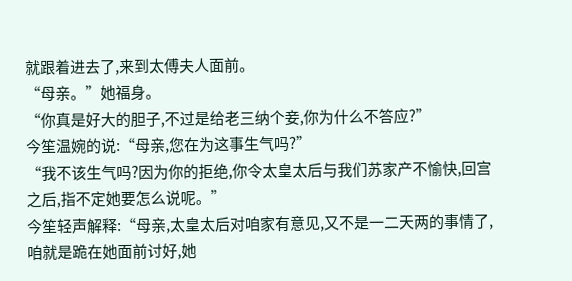就跟着进去了,来到太傅夫人面前。
“母亲。”她福身。
“你真是好大的胆子,不过是给老三纳个妾,你为什么不答应?”
今笙温婉的说:“母亲,您在为这事生气吗?”
“我不该生气吗?因为你的拒绝,你令太皇太后与我们苏家产不愉快,回宫之后,指不定她要怎么说呢。”
今笙轻声解释:“母亲,太皇太后对咱家有意见,又不是一二天两的事情了,咱就是跪在她面前讨好,她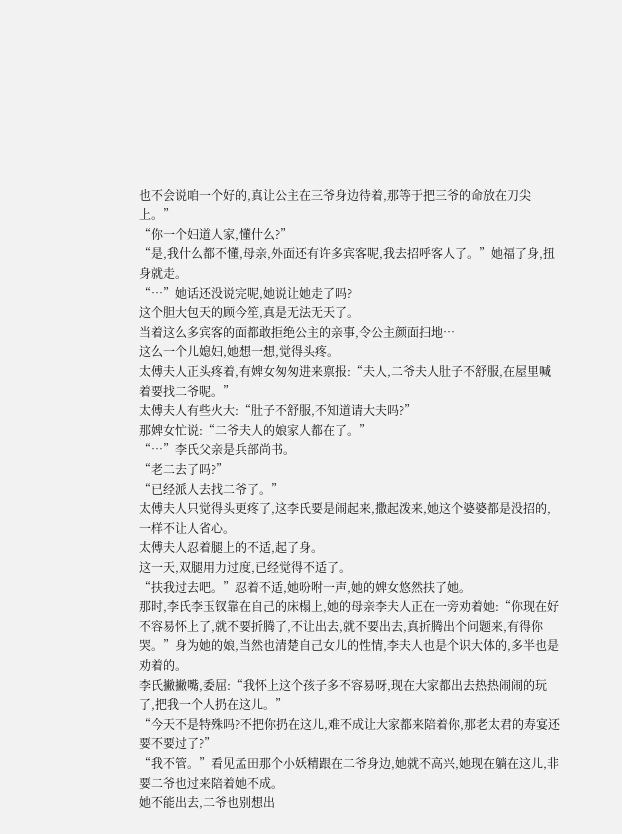也不会说咱一个好的,真让公主在三爷身边待着,那等于把三爷的命放在刀尖上。”
“你一个妇道人家,懂什么?”
“是,我什么都不懂,母亲,外面还有许多宾客呢,我去招呼客人了。”她福了身,扭身就走。
“…”她话还没说完呢,她说让她走了吗?
这个胆大包天的顾今笙,真是无法无天了。
当着这么多宾客的面都敢拒绝公主的亲事,令公主颜面扫地…
这么一个儿媳妇,她想一想,觉得头疼。
太傅夫人正头疼着,有婢女匆匆进来禀报:“夫人,二爷夫人肚子不舒服,在屋里喊着要找二爷呢。”
太傅夫人有些火大:“肚子不舒服,不知道请大夫吗?”
那婢女忙说:“二爷夫人的娘家人都在了。”
“…”李氏父亲是兵部尚书。
“老二去了吗?”
“已经派人去找二爷了。”
太傅夫人只觉得头更疼了,这李氏要是闹起来,撒起泼来,她这个婆婆都是没招的,一样不让人省心。
太傅夫人忍着腿上的不适,起了身。
这一天,双腿用力过度,已经觉得不适了。
“扶我过去吧。”忍着不适,她吩咐一声,她的婢女悠然扶了她。
那时,李氏李玉钗靠在自己的床榻上,她的母亲李夫人正在一旁劝着她:“你现在好不容易怀上了,就不要折腾了,不让出去,就不要出去,真折腾出个问题来,有得你哭。”身为她的娘,当然也清楚自己女儿的性情,李夫人也是个识大体的,多半也是劝着的。
李氏撇撇嘴,委屈:“我怀上这个孩子多不容易呀,现在大家都出去热热闹闹的玩了,把我一个人扔在这儿。”
“今天不是特殊吗?不把你扔在这儿,难不成让大家都来陪着你,那老太君的寿宴还要不要过了?”
“我不管。”看见孟田那个小妖精跟在二爷身边,她就不高兴,她现在躺在这儿,非要二爷也过来陪着她不成。
她不能出去,二爷也别想出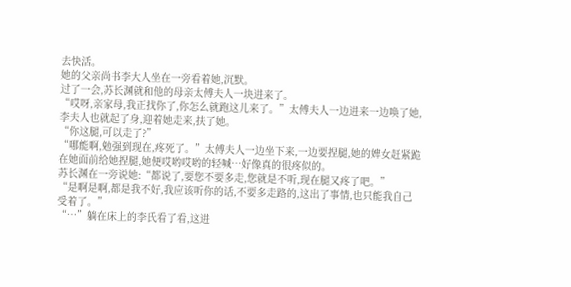去快活。
她的父亲尚书李大人坐在一旁看着她,沉默。
过了一会,苏长渊就和他的母亲太傅夫人一块进来了。
“哎呀,亲家母,我正找你了,你怎么就跑这儿来了。”太傅夫人一边进来一边唤了她,李夫人也就起了身,迎着她走来,扶了她。
“你这腿,可以走了?”
“哪能啊,勉强到现在,疼死了。”太傅夫人一边坐下来,一边要捏腿,她的婢女赶紧跪在她面前给她捏腿,她便哎哟哎哟的轻喊…好像真的很疼似的。
苏长渊在一旁说她:“都说了,要您不要多走,您就是不听,现在腿又疼了吧。”
“是啊是啊,都是我不好,我应该听你的话,不要多走路的,这出了事情,也只能我自己受着了。”
“…”躺在床上的李氏看了看,这进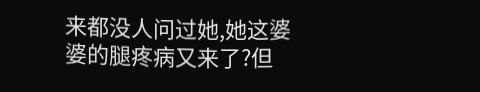来都没人问过她,她这婆婆的腿疼病又来了?但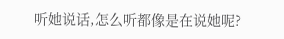听她说话,怎么听都像是在说她呢?